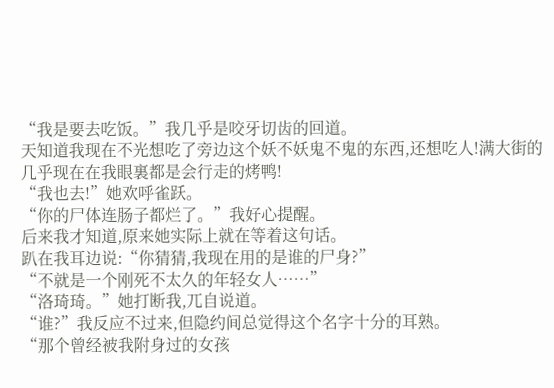“我是要去吃饭。”我几乎是咬牙切齿的回道。
天知道我现在不光想吃了旁边这个妖不妖鬼不鬼的东西,还想吃人!满大街的几乎现在在我眼裏都是会行走的烤鸭!
“我也去!”她欢呼雀跃。
“你的尸体连肠子都烂了。”我好心提醒。
后来我才知道,原来她实际上就在等着这句话。
趴在我耳边说:“你猜猜,我现在用的是谁的尸身?”
“不就是一个刚死不太久的年轻女人……”
“洛琦琦。”她打断我,兀自说道。
“谁?”我反应不过来,但隐约间总觉得这个名字十分的耳熟。
“那个曾经被我附身过的女孩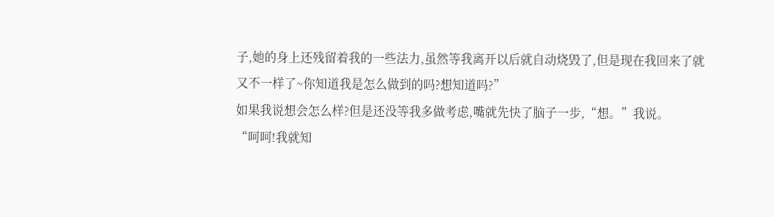子,她的身上还残留着我的一些法力,虽然等我离开以后就自动烧毁了,但是现在我回来了就又不一样了~你知道我是怎么做到的吗?想知道吗?”
如果我说想会怎么样?但是还没等我多做考虑,嘴就先快了脑子一步,“想。”我说。
“呵呵!我就知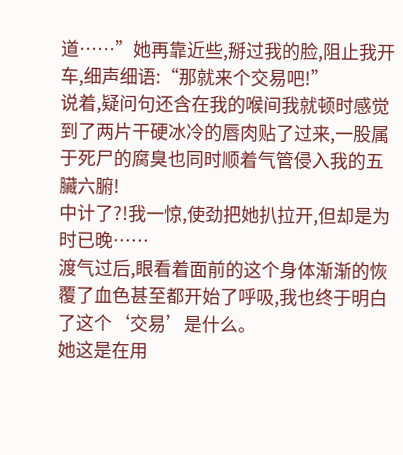道……”她再靠近些,掰过我的脸,阻止我开车,细声细语:“那就来个交易吧!”
说着,疑问句还含在我的喉间我就顿时感觉到了两片干硬冰冷的唇肉贴了过来,一股属于死尸的腐臭也同时顺着气管侵入我的五臟六腑!
中计了?!我一惊,使劲把她扒拉开,但却是为时已晚……
渡气过后,眼看着面前的这个身体渐渐的恢覆了血色甚至都开始了呼吸,我也终于明白了这个‘交易’是什么。
她这是在用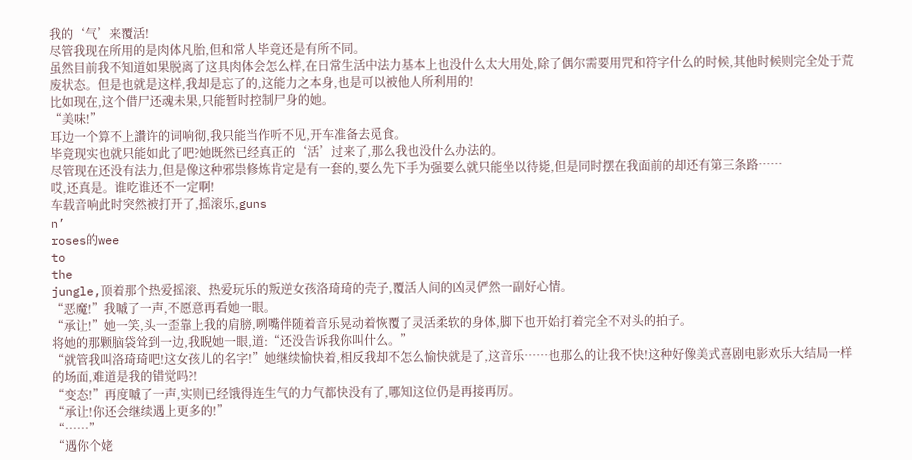我的‘气’来覆活!
尽管我现在所用的是肉体凡胎,但和常人毕竟还是有所不同。
虽然目前我不知道如果脱离了这具肉体会怎么样,在日常生活中法力基本上也没什么太大用处,除了偶尔需要用咒和符字什么的时候,其他时候则完全处于荒废状态。但是也就是这样,我却是忘了的,这能力之本身,也是可以被他人所利用的!
比如现在,这个借尸还魂未果,只能暂时控制尸身的她。
“美味!”
耳边一个算不上讚许的词响彻,我只能当作听不见,开车准备去觅食。
毕竟现实也就只能如此了吧?她既然已经真正的‘活’过来了,那么我也没什么办法的。
尽管现在还没有法力,但是像这种邪祟修炼肯定是有一套的,要么先下手为强要么就只能坐以待毙,但是同时摆在我面前的却还有第三条路……
哎,还真是。谁吃谁还不一定啊!
车载音响此时突然被打开了,摇滚乐,guns
n’
roses的wee
to
the
jungle,顶着那个热爱摇滚、热爱玩乐的叛逆女孩洛琦琦的壳子,覆活人间的凶灵俨然一副好心情。
“恶魔!”我嘁了一声,不愿意再看她一眼。
“承让!”她一笑,头一歪靠上我的肩膀,咧嘴伴随着音乐晃动着恢覆了灵活柔软的身体,脚下也开始打着完全不对头的拍子。
将她的那颗脑袋耸到一边,我睨她一眼,道:“还没告诉我你叫什么。”
“就管我叫洛琦琦吧!这女孩儿的名字!”她继续愉快着,相反我却不怎么愉快就是了,这音乐……也那么的让我不快!这种好像美式喜剧电影欢乐大结局一样的场面,难道是我的错觉吗?!
“变态!”再度嘁了一声,实则已经饿得连生气的力气都快没有了,哪知这位仍是再接再厉。
“承让!你还会继续遇上更多的!”
“……”
“遇你个姥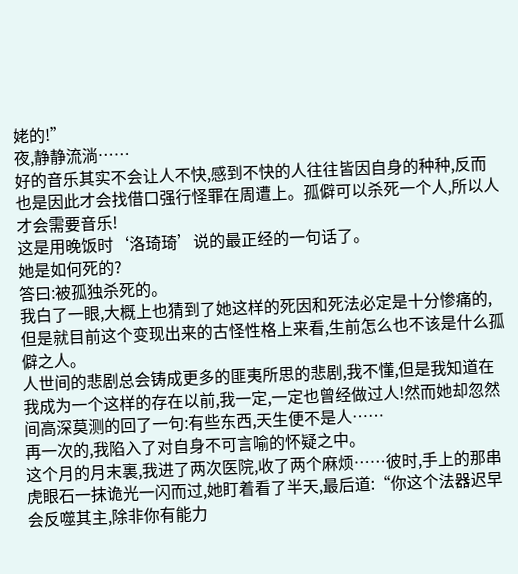姥的!”
夜,静静流淌……
好的音乐其实不会让人不快,感到不快的人往往皆因自身的种种,反而也是因此才会找借口强行怪罪在周遭上。孤僻可以杀死一个人,所以人才会需要音乐!
这是用晚饭时‘洛琦琦’说的最正经的一句话了。
她是如何死的?
答曰:被孤独杀死的。
我白了一眼,大概上也猜到了她这样的死因和死法必定是十分惨痛的,但是就目前这个变现出来的古怪性格上来看,生前怎么也不该是什么孤僻之人。
人世间的悲剧总会铸成更多的匪夷所思的悲剧,我不懂,但是我知道在我成为一个这样的存在以前,我一定,一定也曾经做过人!然而她却忽然间高深莫测的回了一句:有些东西,天生便不是人……
再一次的,我陷入了对自身不可言喻的怀疑之中。
这个月的月末裏,我进了两次医院,收了两个麻烦……彼时,手上的那串虎眼石一抹诡光一闪而过,她盯着看了半天,最后道:“你这个法器迟早会反噬其主,除非你有能力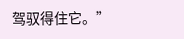驾驭得住它。”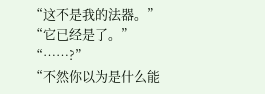“这不是我的法器。”
“它已经是了。”
“……?”
“不然你以为是什么能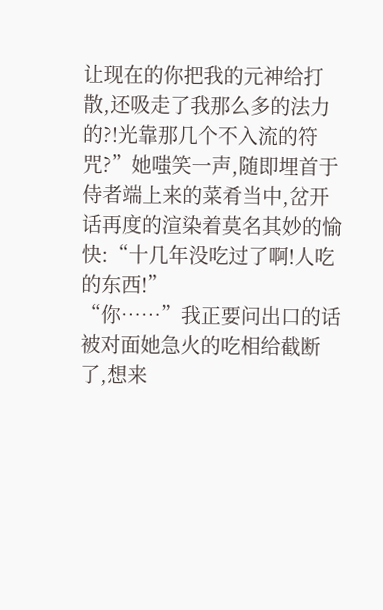让现在的你把我的元神给打散,还吸走了我那么多的法力的?!光靠那几个不入流的符咒?”她嗤笑一声,随即埋首于侍者端上来的菜肴当中,岔开话再度的渲染着莫名其妙的愉快:“十几年没吃过了啊!人吃的东西!”
“你……”我正要问出口的话被对面她急火的吃相给截断了,想来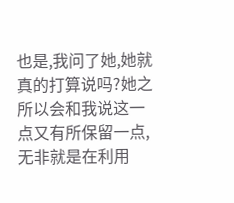也是,我问了她,她就真的打算说吗?她之所以会和我说这一点又有所保留一点,无非就是在利用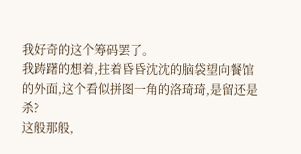我好奇的这个筹码罢了。
我踌躇的想着,拄着昏昏沈沈的脑袋望向餐馆的外面,这个看似拼图一角的洛琦琦,是留还是杀?
这般那般,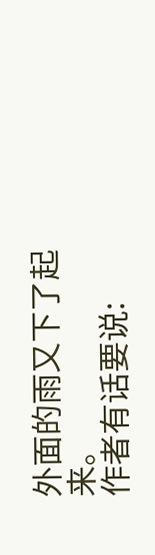外面的雨又下了起来。
作者有话要说: